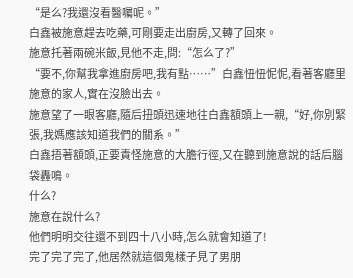“是么?我還沒看醫囑呢。”
白鑫被施意趕去吃藥,可剛要走出廚房,又轉了回來。
施意托著兩碗米飯,見他不走,問:“怎么了?”
“要不,你幫我拿進廚房吧,我有點……”白鑫忸忸怩怩,看著客廳里施意的家人,實在沒臉出去。
施意望了一眼客廳,隨后扭頭迅速地往白鑫額頭上一親,“好,你別緊張,我媽應該知道我們的關系。”
白鑫捂著額頭,正要責怪施意的大膽行徑,又在聽到施意說的話后腦袋轟鳴。
什么?
施意在說什么?
他們明明交往還不到四十八小時,怎么就會知道了!
完了完了完了,他居然就這個鬼樣子見了男朋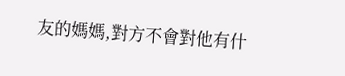友的媽媽,對方不會對他有什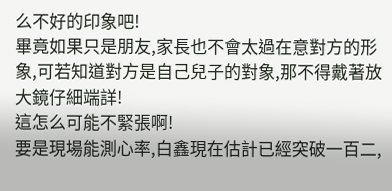么不好的印象吧!
畢竟如果只是朋友,家長也不會太過在意對方的形象,可若知道對方是自己兒子的對象,那不得戴著放大鏡仔細端詳!
這怎么可能不緊張啊!
要是現場能測心率,白鑫現在估計已經突破一百二,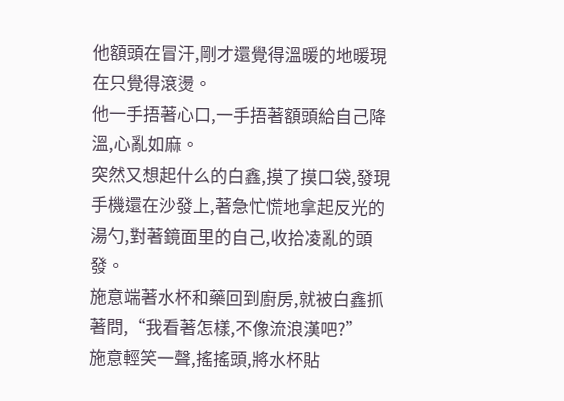他額頭在冒汗,剛才還覺得溫暖的地暖現在只覺得滾燙。
他一手捂著心口,一手捂著額頭給自己降溫,心亂如麻。
突然又想起什么的白鑫,摸了摸口袋,發現手機還在沙發上,著急忙慌地拿起反光的湯勺,對著鏡面里的自己,收拾凌亂的頭發。
施意端著水杯和藥回到廚房,就被白鑫抓著問,“我看著怎樣,不像流浪漢吧?”
施意輕笑一聲,搖搖頭,將水杯貼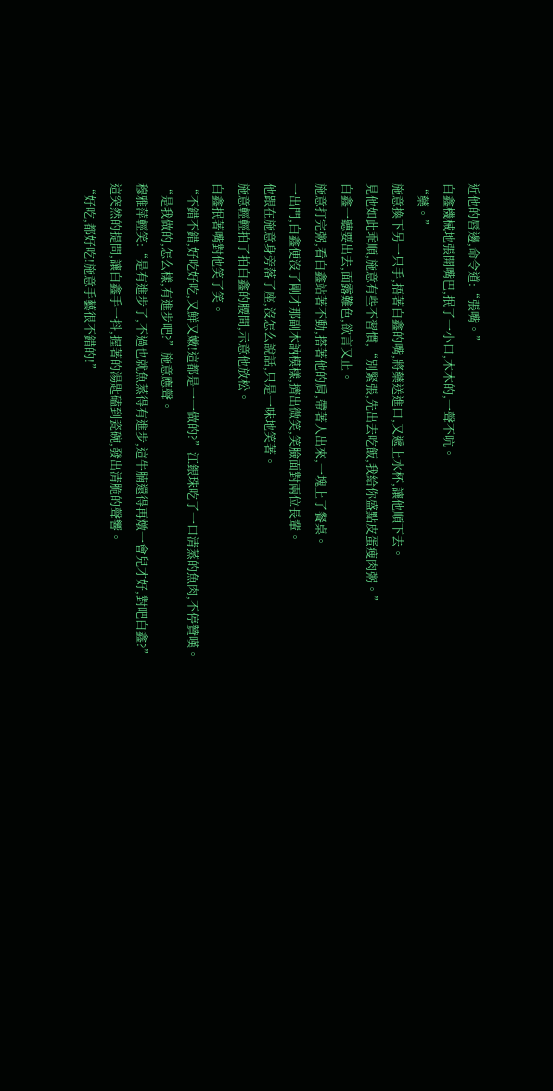近他的唇邊,命令道:“張嘴。”
白鑫機械地張開嘴巴,抿了一小口,木木的,一聲不吭。
“藥。”
施意換下另一只手,捂著白鑫的嘴,將藥送進口,又遞上水杯,讓他順下去。
見他如此乖順,施意有些不習慣,“別緊張,先出去吃飯,我給你盛點皮蛋瘦肉粥。”
白鑫一聽要出去,面露難色,欲言又止。
施意打完粥,看白鑫站著不動,搭著他的肩,帶著人出來,一塊上了餐桌。
一出門,白鑫便沒了剛才那副木訥模樣,擠出微笑,笑臉面對兩位長輩。
他跟在施意身旁落了座,沒怎么說話,只是一味地笑著。
施意輕輕拍了拍白鑫的腰間,示意他放松。
白鑫抿著嘴對他笑了笑。
“不錯不錯,好吃好吃,又鮮又嫩!這都是一一做的?”江銀珠吃了一口清蒸的魚肉,不停贊嘆。
“是我做的,怎么樣,有進步吧?”施意應聲。
穆雅萍輕笑:“是有進步了,不過也就魚蒸得有進步,這牛腩還得再燉一會兒才好,對吧白鑫?”
這突然的提問,讓白鑫手一抖,握著的湯匙磕到瓷碗,發出清脆的聲響。
“好吃,都好吃!施意手藝很不錯的!”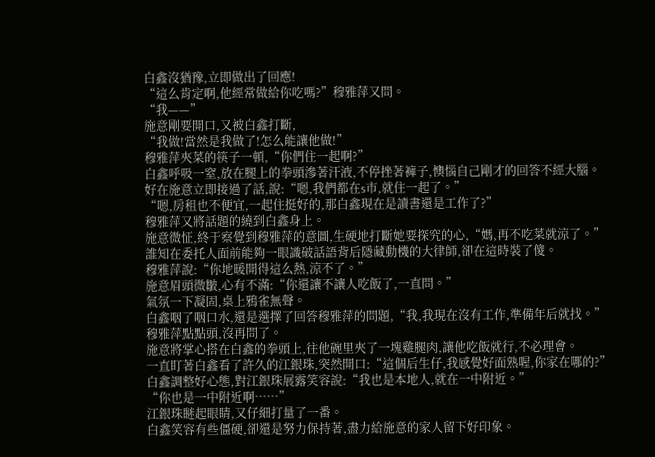白鑫沒猶豫,立即做出了回應!
“這么肯定啊,他經常做給你吃嗎?”穆雅萍又問。
“我——”
施意剛要開口,又被白鑫打斷,
“我做!當然是我做了!怎么能讓他做!”
穆雅萍夾菜的筷子一頓,“你們住一起啊?”
白鑫呼吸一窒,放在腿上的拳頭滲著汗液,不停挫著褲子,懊惱自己剛才的回答不經大腦。
好在施意立即接過了話,說:“嗯,我們都在s市,就住一起了。”
“嗯,房租也不便宜,一起住挺好的,那白鑫現在是讀書還是工作了?”
穆雅萍又將話題的繞到白鑫身上。
施意微怔,終于察覺到穆雅萍的意圖,生硬地打斷她要探究的心,“媽,再不吃菜就涼了。”
誰知在委托人面前能夠一眼識破話語背后隱藏動機的大律師,卻在這時裝了傻。
穆雅萍說:“你地暖開得這么熱,涼不了。”
施意眉頭微皺,心有不滿:“你還讓不讓人吃飯了,一直問。”
氣氛一下凝固,桌上鴉雀無聲。
白鑫咽了咽口水,還是選擇了回答穆雅萍的問題,“我,我現在沒有工作,準備年后就找。”
穆雅萍點點頭,沒再問了。
施意將掌心搭在白鑫的拳頭上,往他碗里夾了一塊雞腿肉,讓他吃飯就行,不必理會。
一直盯著白鑫看了許久的江銀珠,突然開口:“這個后生仔,我感覺好面熟喔,你家在哪的?”
白鑫調整好心態,對江銀珠展露笑容說:“我也是本地人,就在一中附近。”
“你也是一中附近啊……”
江銀珠瞇起眼睛,又仔細打量了一番。
白鑫笑容有些僵硬,卻還是努力保持著,盡力給施意的家人留下好印象。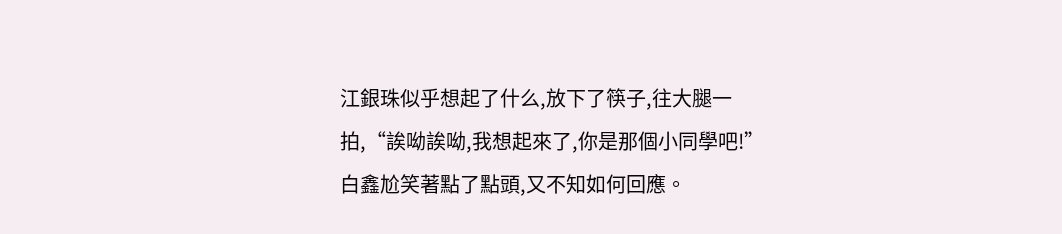江銀珠似乎想起了什么,放下了筷子,往大腿一拍,“誒呦誒呦,我想起來了,你是那個小同學吧!”
白鑫尬笑著點了點頭,又不知如何回應。